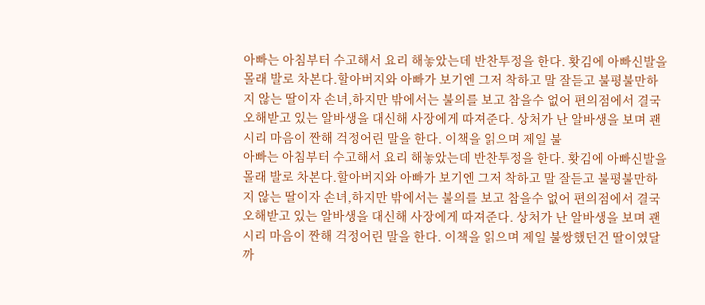아빠는 아침부터 수고해서 요리 해놓았는데 반찬투정을 한다. 홧김에 아빠신발을 몰래 발로 차본다.할아버지와 아빠가 보기엔 그저 착하고 말 잘듣고 불평불만하지 않는 딸이자 손녀,하지만 밖에서는 불의를 보고 참을수 없어 편의점에서 결국 오해받고 있는 알바생을 대신해 사장에게 따져준다. 상처가 난 알바생을 보며 괜시리 마음이 짠해 걱정어린 말을 한다. 이책을 읽으며 제일 불
아빠는 아침부터 수고해서 요리 해놓았는데 반찬투정을 한다. 홧김에 아빠신발을 몰래 발로 차본다.할아버지와 아빠가 보기엔 그저 착하고 말 잘듣고 불평불만하지 않는 딸이자 손녀,하지만 밖에서는 불의를 보고 참을수 없어 편의점에서 결국 오해받고 있는 알바생을 대신해 사장에게 따져준다. 상처가 난 알바생을 보며 괜시리 마음이 짠해 걱정어린 말을 한다. 이책을 읽으며 제일 불쌍했던건 딸이였달까